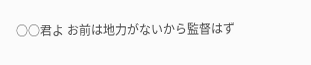○○君よ お前は地力がないから監督はず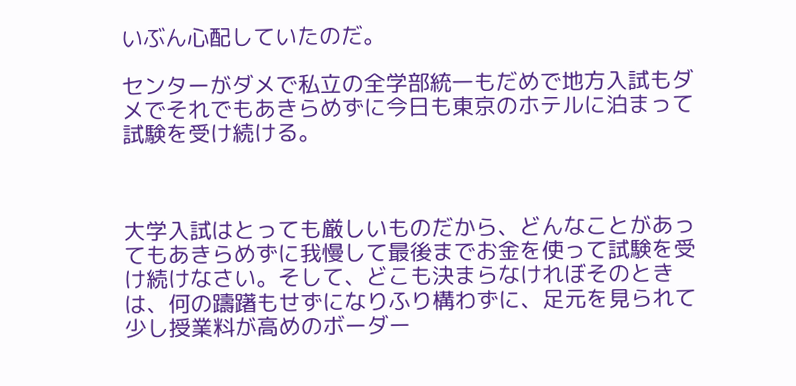いぶん心配していたのだ。

センターがダメで私立の全学部統一もだめで地方入試もダメでそれでもあきらめずに今日も東京のホテルに泊まって試験を受け続ける。



大学入試はとっても厳しいものだから、どんなことがあってもあきらめずに我慢して最後までお金を使って試験を受け続けなさい。そして、どこも決まらなけれぼそのときは、何の躊躇もせずになりふり構わずに、足元を見られて少し授業料が高めのボーダー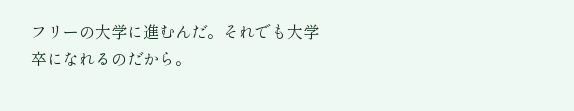フリーの大学に進むんだ。それでも大学卒になれるのだから。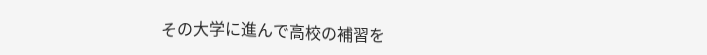その大学に進んで高校の補習を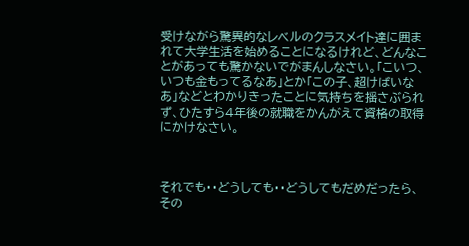受けながら驚異的なレベルのクラスメイト達に囲まれて大学生活を始めることになるけれど、どんなことがあっても驚かないでがまんしなさい。「こいつ、いつも金もってるなあ」とか「この子、超けばいなあ」などとわかりきったことに気持ちを揺さぶられず、ひたすら4年後の就職をかんがえて資格の取得にかけなさい。



それでも・・どうしても・・どうしてもだめだったら、その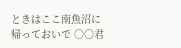ときはここ南魚沼に帰っておいで ○○君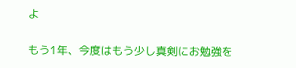よ

もう1年、今度はもう少し真剣にお勉強を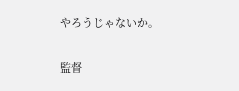やろうじゃないか。

監督